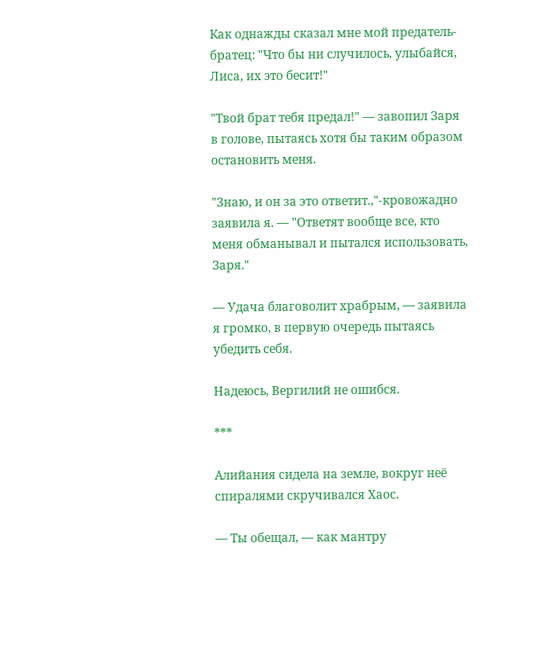Как однажды сказал мне мой предатель-братец: "Что бы ни случилось, улыбайся, Лиса, их это бесит!"

"Твой брат тебя предал!" — завопил Заря в голове, пытаясь хотя бы таким образом остановить меня.

"Знаю, и он за это ответит.,"-кровожадно заявила я. — "Ответят вообще все, кто меня обманывал и пытался использовать, Заря."

— Удача благоволит храбрым, — заявила я громко, в первую очередь пытаясь убедить себя.

Надеюсь, Вергилий не ошибся.

***

Алийания сидела на земле, вокруг неё спиралями скручивался Хаос.

— Ты обещал, — как мантру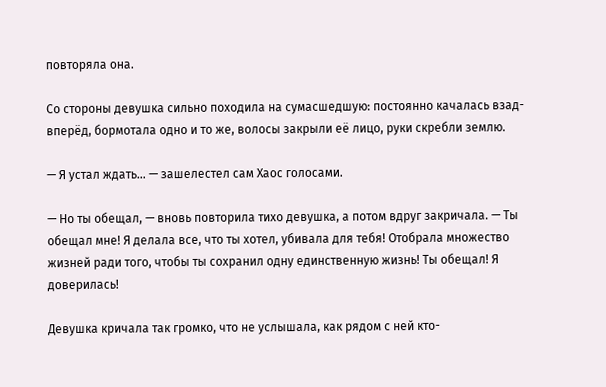повторяла она.

Со стороны девушка сильно походила на сумасшедшую: постоянно качалась взад-вперёд, бормотала одно и то же, волосы закрыли её лицо, руки скребли землю.

— Я устал ждать… — зашелестел сам Хаос голосами.

— Но ты обещал, — вновь повторила тихо девушка, а потом вдруг закричала. — Ты обещал мне! Я делала все, что ты хотел, убивала для тебя! Отобрала множество жизней ради того, чтобы ты сохранил одну единственную жизнь! Ты обещал! Я доверилась!

Девушка кричала так громко, что не услышала, как рядом с ней кто-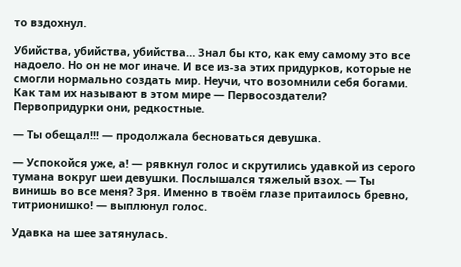то вздохнул.

Убийства, убийства, убийства… Знал бы кто, как ему самому это все надоело. Но он не мог иначе. И все из-за этих придурков, которые не смогли нормально создать мир. Неучи, что возомнили себя богами. Как там их называют в этом мире — Первосоздатели? Первопридурки они, редкостные.

— Ты обещал!!! — продолжала бесноваться девушка.

— Успокойся уже, а! — рявкнул голос и скрутились удавкой из серого тумана вокруг шеи девушки. Послышался тяжелый взох. — Ты винишь во все меня? Зря. Именно в твоём глазе притаилось бревно, титрионишко! — выплюнул голос.

Удавка на шее затянулась.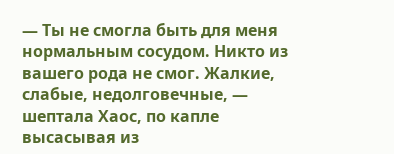— Ты не смогла быть для меня нормальным сосудом. Никто из вашего рода не смог. Жалкие, слабые, недолговечные, — шептала Хаос, по капле высасывая из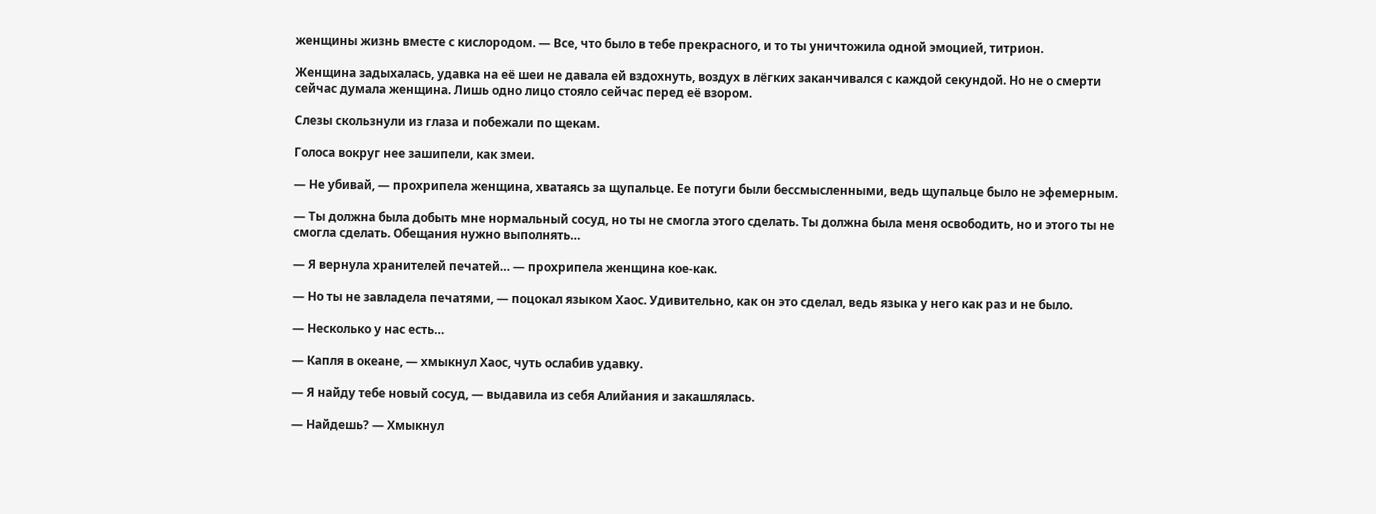женщины жизнь вместе с кислородом. — Все, что было в тебе прекрасного, и то ты уничтожила одной эмоцией, титрион.

Женщина задыхалась, удавка на её шеи не давала ей вздохнуть, воздух в лёгких заканчивался с каждой секундой. Но не о смерти сейчас думала женщина. Лишь одно лицо стояло сейчас перед её взором.

Слезы скользнули из глаза и побежали по щекам.

Голоса вокруг нее зашипели, как змеи.

— Не убивай, — прохрипела женщина, хватаясь за щупальце. Ее потуги были бессмысленными, ведь щупальце было не эфемерным.

— Ты должна была добыть мне нормальный сосуд, но ты не смогла этого сделать. Ты должна была меня освободить, но и этого ты не смогла сделать. Обещания нужно выполнять…

— Я вернула хранителей печатей… — прохрипела женщина кое-как.

— Но ты не завладела печатями, — поцокал языком Хаос. Удивительно, как он это сделал, ведь языка у него как раз и не было.

— Несколько у нас есть…

— Капля в океане, — хмыкнул Хаос, чуть ослабив удавку.

— Я найду тебе новый сосуд, — выдавила из себя Алийания и закашлялась.

— Найдешь? — Хмыкнул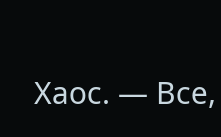Хаос. — Все,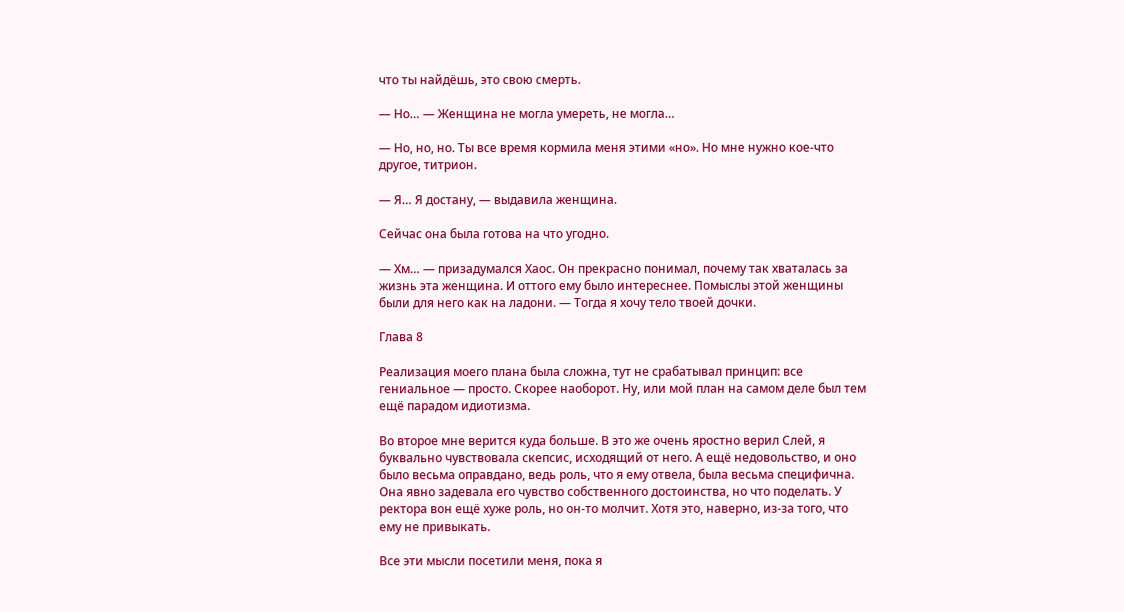что ты найдёшь, это свою смерть.

— Но… — Женщина не могла умереть, не могла…

— Но, но, но. Ты все время кормила меня этими «но». Но мне нужно кое-что другое, титрион.

— Я… Я достану, — выдавила женщина.

Сейчас она была готова на что угодно.

— Хм… — призадумался Хаос. Он прекрасно понимал, почему так хваталась за жизнь эта женщина. И оттого ему было интереснее. Помыслы этой женщины были для него как на ладони. — Тогда я хочу тело твоей дочки.

Глава 8

Реализация моего плана была сложна, тут не срабатывал принцип: все гениальное — просто. Скорее наоборот. Ну, или мой план на самом деле был тем ещё парадом идиотизма.

Во второе мне верится куда больше. В это же очень яростно верил Слей, я буквально чувствовала скепсис, исходящий от него. А ещё недовольство, и оно было весьма оправдано, ведь роль, что я ему отвела, была весьма специфична. Она явно задевала его чувство собственного достоинства, но что поделать. У ректора вон ещё хуже роль, но он-то молчит. Хотя это, наверно, из-за того, что ему не привыкать.

Все эти мысли посетили меня, пока я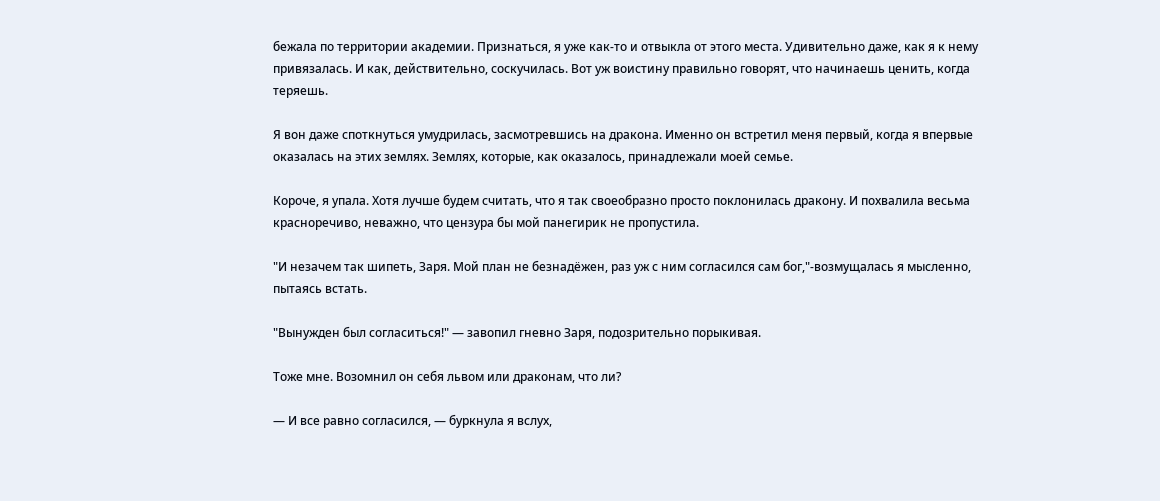бежала по территории академии. Признаться, я уже как-то и отвыкла от этого места. Удивительно даже, как я к нему привязалась. И как, действительно, соскучилась. Вот уж воистину правильно говорят, что начинаешь ценить, когда теряешь.

Я вон даже споткнуться умудрилась, засмотревшись на дракона. Именно он встретил меня первый, когда я впервые оказалась на этих землях. Землях, которые, как оказалось, принадлежали моей семье.

Короче, я упала. Хотя лучше будем считать, что я так своеобразно просто поклонилась дракону. И похвалила весьма красноречиво, неважно, что цензура бы мой панегирик не пропустила.

"И незачем так шипеть, Заря. Мой план не безнадёжен, раз уж с ним согласился сам бог,"-возмущалась я мысленно, пытаясь встать.

"Вынужден был согласиться!" — завопил гневно Заря, подозрительно порыкивая.

Тоже мне. Возомнил он себя львом или драконам, что ли?

— И все равно согласился, — буркнула я вслух,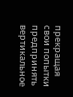прекращая свои попытки предпринять вертикальное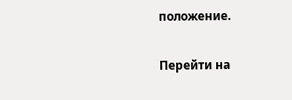положение.

Перейти на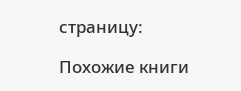страницу:

Похожие книги